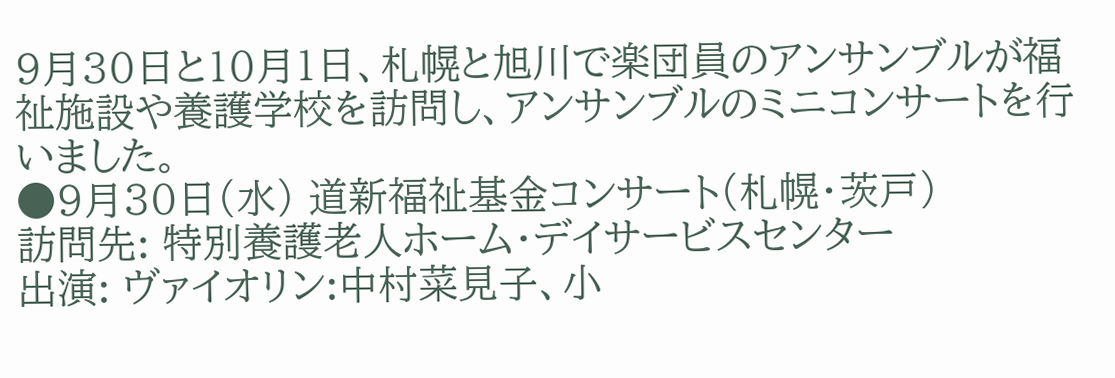9月30日と10月1日、札幌と旭川で楽団員のアンサンブルが福祉施設や養護学校を訪問し、アンサンブルのミニコンサートを行いました。
●9月30日(水) 道新福祉基金コンサート(札幌・茨戸)
訪問先: 特別養護老人ホーム・デイサービスセンター
出演: ヴァイオリン:中村菜見子、小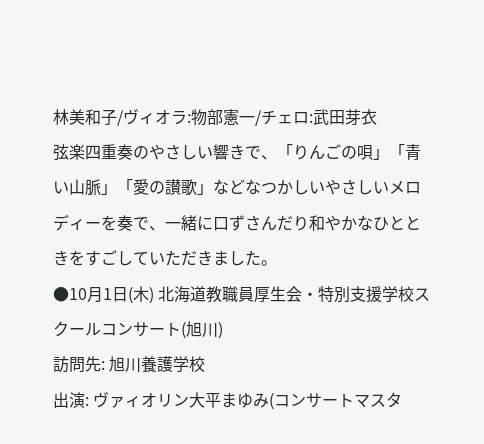林美和子/ヴィオラ:物部憲一/チェロ:武田芽衣
弦楽四重奏のやさしい響きで、「りんごの唄」「青い山脈」「愛の讃歌」などなつかしいやさしいメロディーを奏で、一緒に口ずさんだり和やかなひとときをすごしていただきました。
●10月1日(木) 北海道教職員厚生会・特別支援学校スクールコンサート(旭川)
訪問先: 旭川養護学校
出演: ヴァィオリン大平まゆみ(コンサートマスタ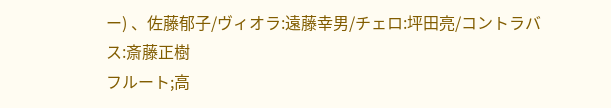ー) 、佐藤郁子/ヴィオラ:遠藤幸男/チェロ:坪田亮/コントラバス:斎藤正樹
フルート;高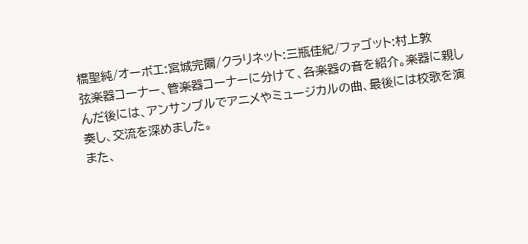橋聖純/オーボエ:宮城完爾/クラリネット:三瓶佳紀/ファゴット:村上敦
弦楽器コーナー、管楽器コーナーに分けて、各楽器の音を紹介。楽器に親しんだ後には、アンサンブルでアニメやミュージカルの曲、最後には校歌を演奏し、交流を深めました。
また、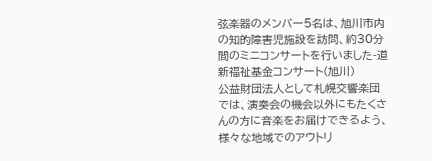弦楽器のメンバー5名は、旭川市内の知的障害児施設を訪問、約30分間のミニコンサートを行いました-道新福祉基金コンサート(旭川)
公益財団法人として札幌交響楽団では、演奏会の機会以外にもたくさんの方に音楽をお届けできるよう、様々な地域でのアウトリ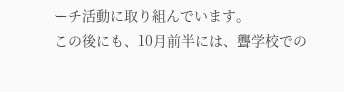ーチ活動に取り組んでいます。
この後にも、10月前半には、聾学校での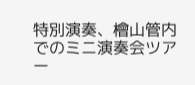特別演奏、檜山管内でのミニ演奏会ツアー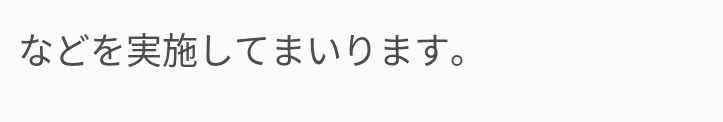などを実施してまいります。